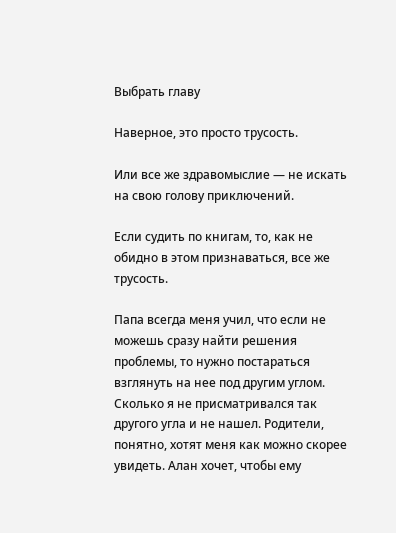Выбрать главу

Наверное, это просто трусость.

Или все же здравомыслие — не искать на свою голову приключений.

Если судить по книгам, то, как не обидно в этом признаваться, все же трусость.

Папа всегда меня учил, что если не можешь сразу найти решения проблемы, то нужно постараться взглянуть на нее под другим углом. Сколько я не присматривался так другого угла и не нашел. Родители, понятно, хотят меня как можно скорее увидеть. Алан хочет, чтобы ему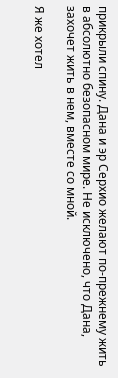прикрыли спину. Дана и эр Серхио желают по-прежнему жить в абсолютно безопасном мире. Не исключено, что Дана, захочет жить в нем, вместе со мной.

Я же хотел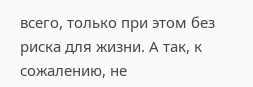всего, только при этом без риска для жизни. А так, к сожалению, не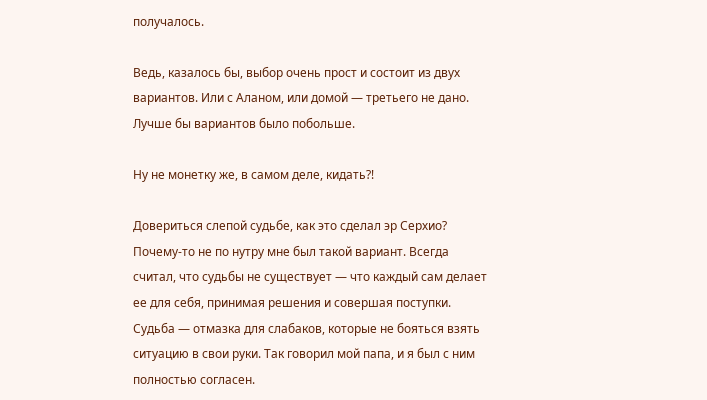получалось.

Ведь, казалось бы, выбор очень прост и состоит из двух вариантов. Или с Аланом, или домой — третьего не дано. Лучше бы вариантов было побольше.

Ну не монетку же, в самом деле, кидать?!

Довериться слепой судьбе, как это сделал эр Серхио? Почему-то не по нутру мне был такой вариант. Всегда считал, что судьбы не существует — что каждый сам делает ее для себя, принимая решения и совершая поступки. Судьба — отмазка для слабаков, которые не бояться взять ситуацию в свои руки. Так говорил мой папа, и я был с ним полностью согласен.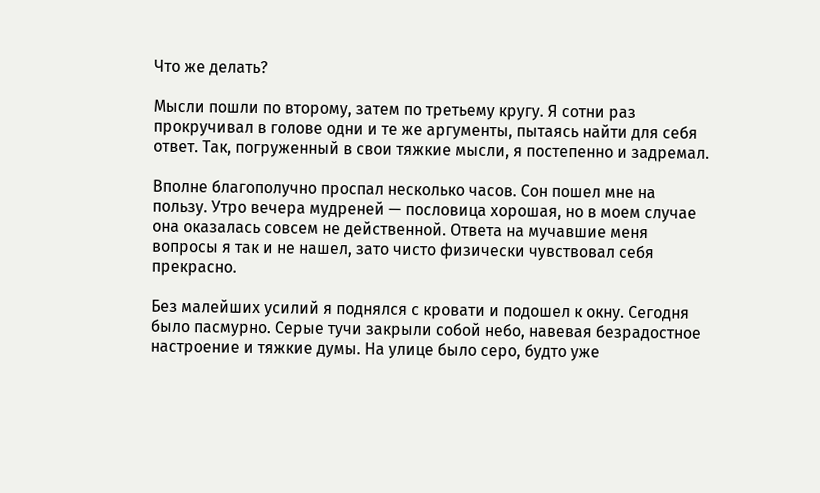Что же делать?

Мысли пошли по второму, затем по третьему кругу. Я сотни раз прокручивал в голове одни и те же аргументы, пытаясь найти для себя ответ. Так, погруженный в свои тяжкие мысли, я постепенно и задремал.

Вполне благополучно проспал несколько часов. Сон пошел мне на пользу. Утро вечера мудреней — пословица хорошая, но в моем случае она оказалась совсем не действенной. Ответа на мучавшие меня вопросы я так и не нашел, зато чисто физически чувствовал себя прекрасно.

Без малейших усилий я поднялся с кровати и подошел к окну. Сегодня было пасмурно. Серые тучи закрыли собой небо, навевая безрадостное настроение и тяжкие думы. На улице было серо, будто уже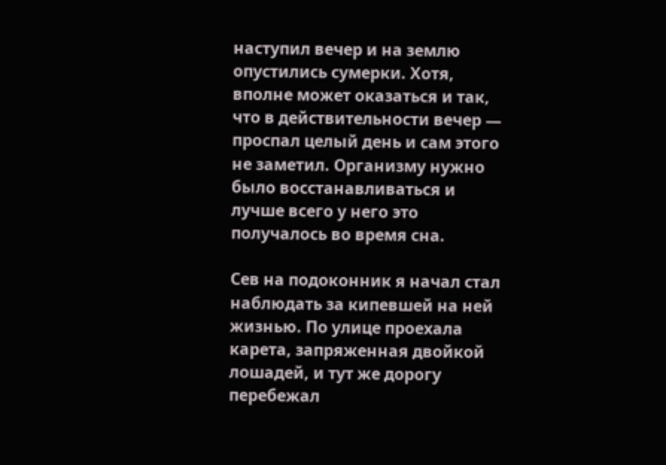наступил вечер и на землю опустились сумерки. Хотя, вполне может оказаться и так, что в действительности вечер — проспал целый день и сам этого не заметил. Организму нужно было восстанавливаться и лучше всего у него это получалось во время сна.

Сев на подоконник я начал стал наблюдать за кипевшей на ней жизнью. По улице проехала карета, запряженная двойкой лошадей, и тут же дорогу перебежал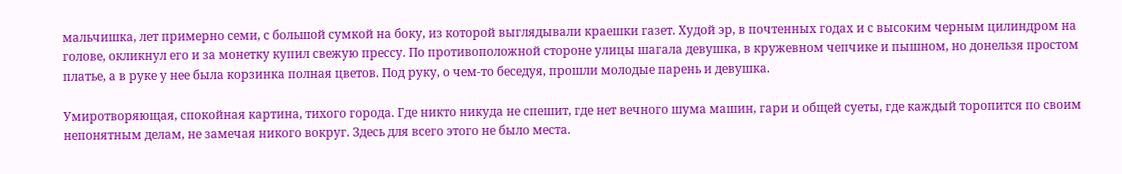мальчишка, лет примерно семи, с большой сумкой на боку, из которой выглядывали краешки газет. Худой эр, в почтенных годах и с высоким черным цилиндром на голове, окликнул его и за монетку купил свежую прессу. По противоположной стороне улицы шагала девушка, в кружевном чепчике и пышном, но донельзя простом платье, а в руке у нее была корзинка полная цветов. Под руку, о чем-то беседуя, прошли молодые парень и девушка.

Умиротворяющая, спокойная картина, тихого города. Где никто никуда не спешит, где нет вечного шума машин, гари и общей суеты, где каждый торопится по своим непонятным делам, не замечая никого вокруг. Здесь для всего этого не было места.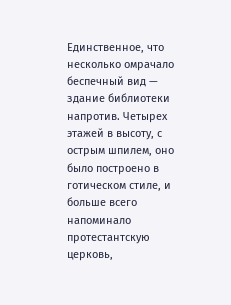Единственное, что несколько омрачало беспечный вид — здание библиотеки напротив. Четырех этажей в высоту, с острым шпилем, оно было построено в готическом стиле, и больше всего напоминало протестантскую церковь,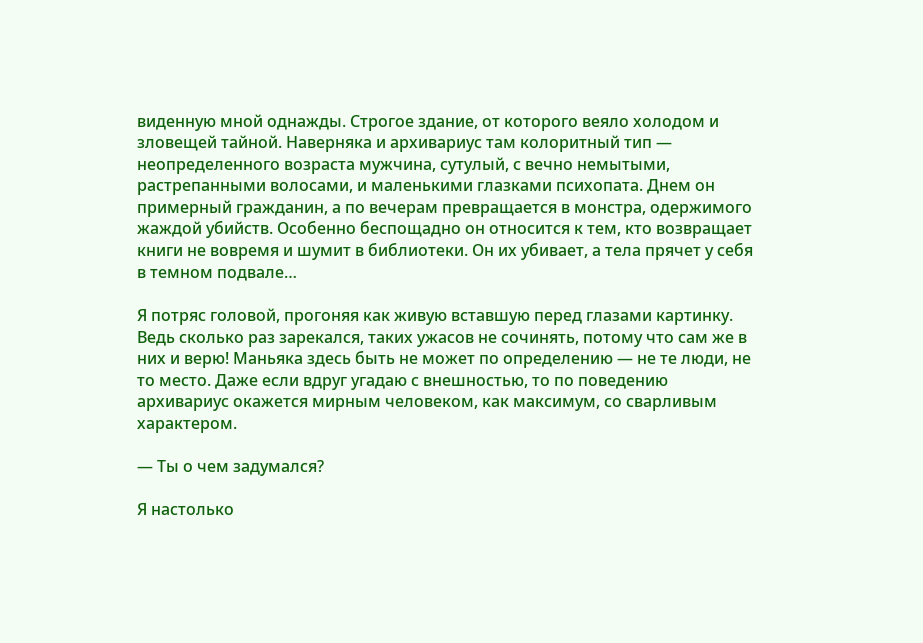виденную мной однажды. Строгое здание, от которого веяло холодом и зловещей тайной. Наверняка и архивариус там колоритный тип — неопределенного возраста мужчина, сутулый, с вечно немытыми, растрепанными волосами, и маленькими глазками психопата. Днем он примерный гражданин, а по вечерам превращается в монстра, одержимого жаждой убийств. Особенно беспощадно он относится к тем, кто возвращает книги не вовремя и шумит в библиотеки. Он их убивает, а тела прячет у себя в темном подвале…

Я потряс головой, прогоняя как живую вставшую перед глазами картинку. Ведь сколько раз зарекался, таких ужасов не сочинять, потому что сам же в них и верю! Маньяка здесь быть не может по определению — не те люди, не то место. Даже если вдруг угадаю с внешностью, то по поведению архивариус окажется мирным человеком, как максимум, со сварливым характером.

— Ты о чем задумался?

Я настолько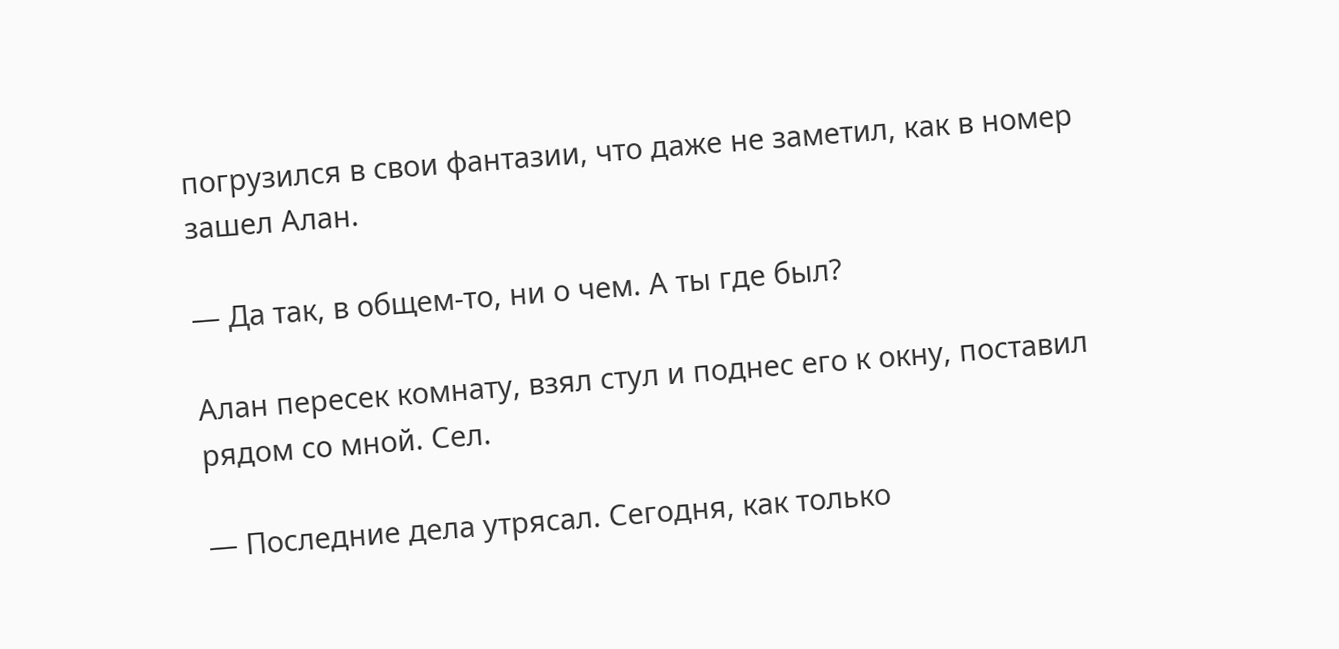погрузился в свои фантазии, что даже не заметил, как в номер зашел Алан.

— Да так, в общем-то, ни о чем. А ты где был?

Алан пересек комнату, взял стул и поднес его к окну, поставил рядом со мной. Сел.

— Последние дела утрясал. Сегодня, как только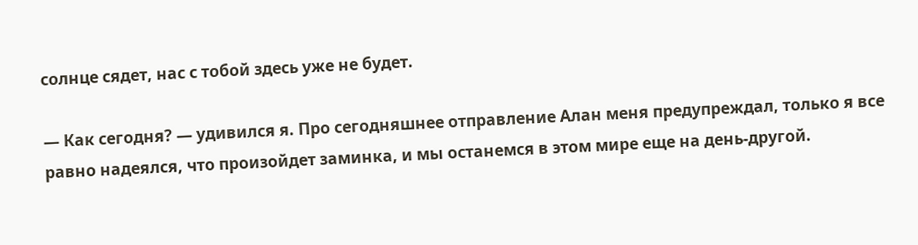солнце сядет, нас с тобой здесь уже не будет.

— Как сегодня? — удивился я. Про сегодняшнее отправление Алан меня предупреждал, только я все равно надеялся, что произойдет заминка, и мы останемся в этом мире еще на день-другой.